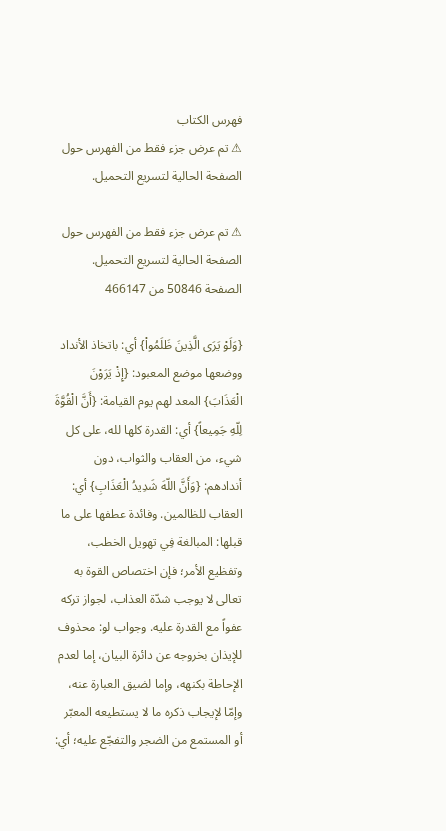فهرس الكتاب
⚠ تم عرض جزء فقط من الفهرس حول الصفحة الحالية لتسريع التحميل.

⚠ تم عرض جزء فقط من الفهرس حول الصفحة الحالية لتسريع التحميل.
الصفحة 50846 من 466147

{وَلَوْ يَرَى الَّذِينَ ظَلَمُواْ} أي: باتخاذ الأنداد ووضعها موضع المعبود: {إِذْ يَرَوْنَ الْعَذَابَ} المعد لهم يوم القيامة: {أَنَّ الْقُوَّةَ لِلّهِ جَمِيعاً} أي: القدرة كلها لله، على كل شيء، من العقاب والثواب، دون أندادهم: {وَأَنَّ اللّهَ شَدِيدُ الْعَذَابِ} أي: العقاب للظالمين. وفائدة عطفها على ما قبلها: المبالغة فِي تهويل الخطب، وتفظيع الأمر؛ فإن اختصاص القوة به تعالى لا يوجب شدّة العذاب، لجواز تركه عفواً مع القدرة عليه. وجواب لو: محذوف للإيذان بخروجه عن دائرة البيان، إما لعدم الإحاطة بكنهه، وإما لضيق العبارة عنه، وإمّا لإيجاب ذكره ما لا يستطيعه المعبّر أو المستمع من الضجر والتفجّع عليه؛ أي: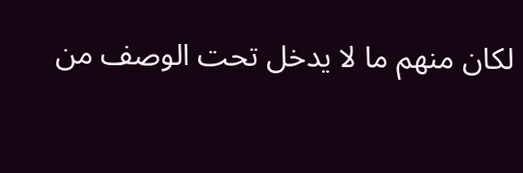لكان منهم ما لا يدخل تحت الوصف من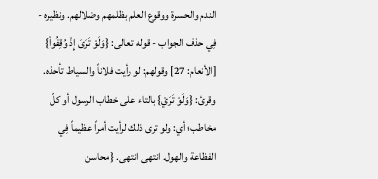الندم والحسرة ووقوع العلم بظلمهم وضلالهم. ونظيره - فِي حذف الجواب - قوله تعالى: {وَلَوْ تَرَىَ إِذْ وُقِفُواْ} [الأنعام: 27] وقولهم: لو رأيت فلاناً والسياط تأحذه. وقرئ: {وَلَوْ تَرَيْ} بالتاء على خطاب الرسول أو كلّ مخاطب؛ أي: ولو ترى ذلك لرأيت أمراً عظيماً فِي الفظاعة والهول. انتهى انتهى. {محاسن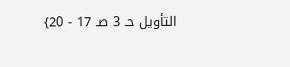التأويل حـ 3 صـ 17 - 20}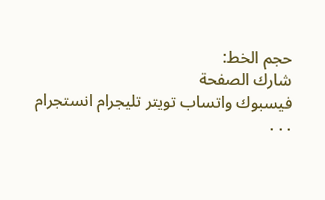حجم الخط:
شارك الصفحة
فيسبوك واتساب تويتر تليجرام انستجرام
. . .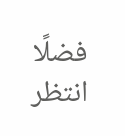فضلًا انتظر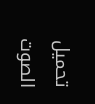تحميل الصوت